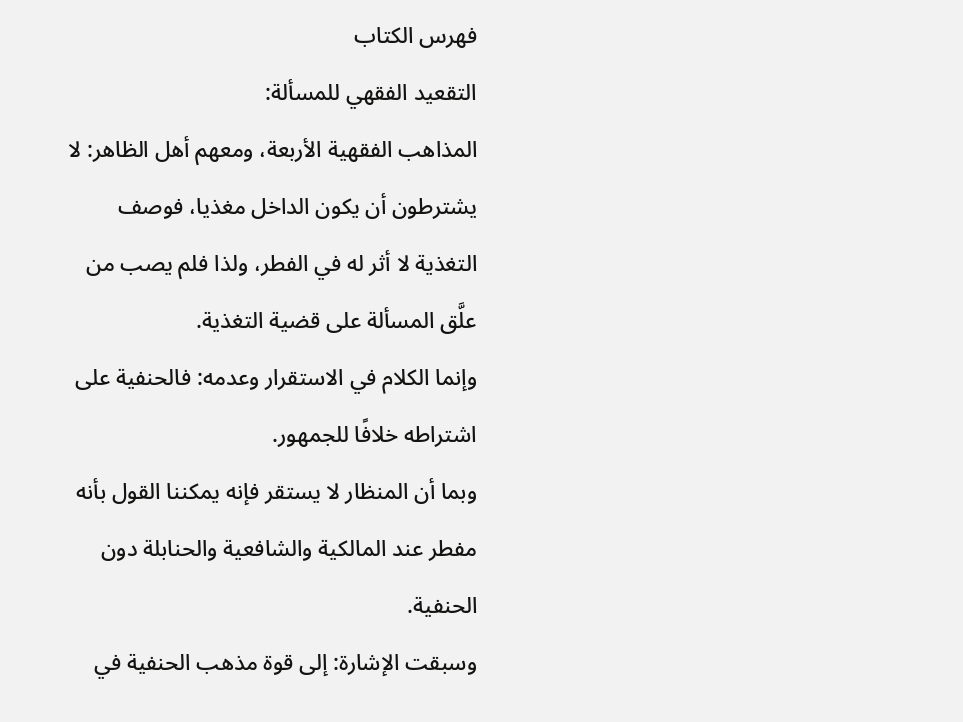فهرس الكتاب
التقعيد الفقهي للمسألة:
المذاهب الفقهية الأربعة، ومعهم أهل الظاهر: لا يشترطون أن يكون الداخل مغذيا، فوصف التغذية لا أثر له في الفطر، ولذا فلم يصب من علَّق المسألة على قضية التغذية.
وإنما الكلام في الاستقرار وعدمه: فالحنفية على اشتراطه خلافًا للجمهور.
وبما أن المنظار لا يستقر فإنه يمكننا القول بأنه مفطر عند المالكية والشافعية والحنابلة دون الحنفية.
وسبقت الإشارة: إلى قوة مذهب الحنفية في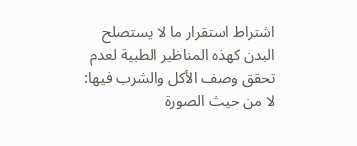اشتراط استقرار ما لا يستصلح البدن كهذه المناظير الطبية لعدم تحقق وصف الأكل والشرب فيها: لا من حيث الصورة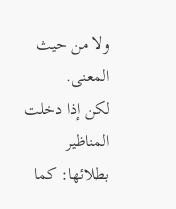ولا من حيث المعنى.
لكن إذا دخلت المناظير بطلائها: كما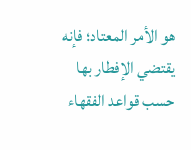هو الأمر المعتاد؛ فإنه يقتضي الإفطار بها حسب قواعد الفقهاء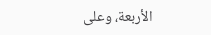الأربعة، وعلى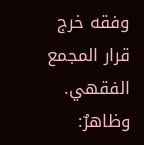وفقه خرج قرار المجمع الفقهي.
وظاهرٌ: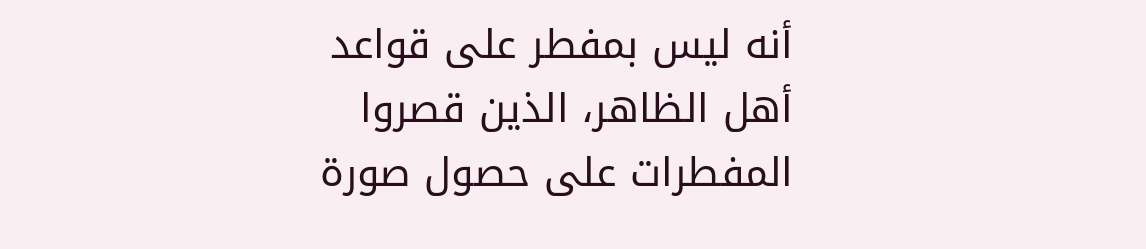أنه ليس بمفطر على قواعد أهل الظاهر، الذين قصروا المفطرات على حصول صورة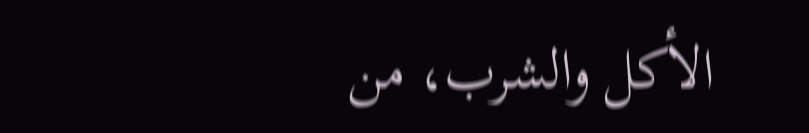الأكل والشرب، من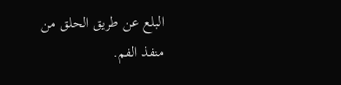البلع عن طريق الحلق من منفذ الفم.